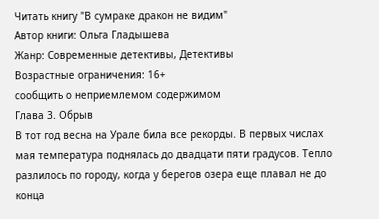Читать книгу "В сумраке дракон не видим"
Автор книги: Ольга Гладышева
Жанр: Современные детективы, Детективы
Возрастные ограничения: 16+
сообщить о неприемлемом содержимом
Глава 3. Обрыв
В тот год весна на Урале била все рекорды. В первых числах мая температура поднялась до двадцати пяти градусов. Тепло разлилось по городу, когда у берегов озера еще плавал не до конца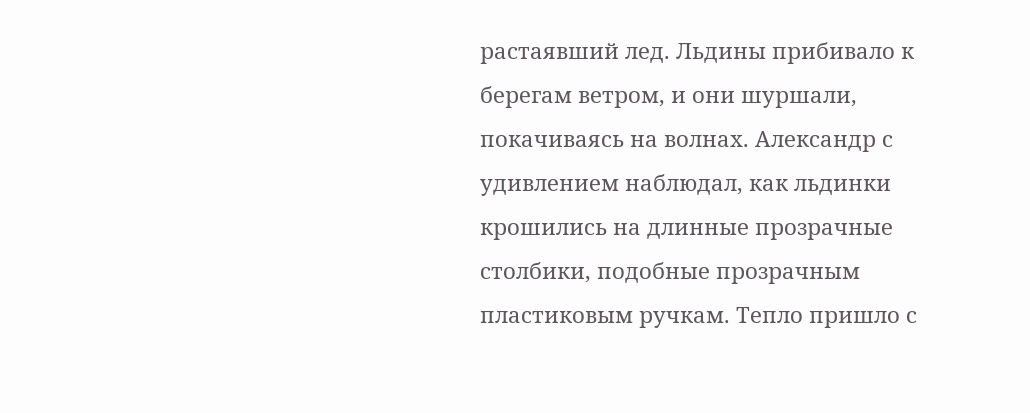растаявший лед. Льдины прибивало к берегам ветром, и они шуршали, покачиваясь на волнах. Александр с удивлением наблюдал, как льдинки крошились на длинные прозрачные столбики, подобные прозрачным пластиковым ручкам. Тепло пришло с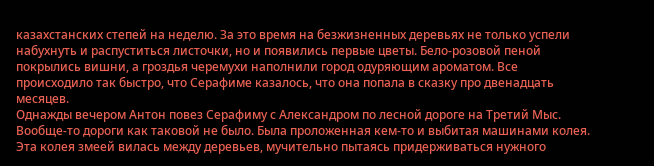казахстанских степей на неделю. За это время на безжизненных деревьях не только успели набухнуть и распуститься листочки, но и появились первые цветы. Бело-розовой пеной покрылись вишни, а гроздья черемухи наполнили город одуряющим ароматом. Все происходило так быстро, что Серафиме казалось, что она попала в сказку про двенадцать месяцев.
Однажды вечером Антон повез Серафиму с Александром по лесной дороге на Третий Мыс. Вообще-то дороги как таковой не было. Была проложенная кем-то и выбитая машинами колея. Эта колея змеей вилась между деревьев, мучительно пытаясь придерживаться нужного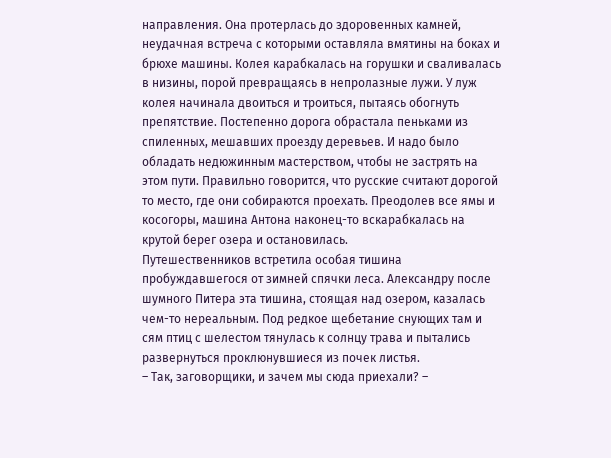направления. Она протерлась до здоровенных камней, неудачная встреча с которыми оставляла вмятины на боках и брюхе машины. Колея карабкалась на горушки и сваливалась в низины, порой превращаясь в непролазные лужи. У луж колея начинала двоиться и троиться, пытаясь обогнуть препятствие. Постепенно дорога обрастала пеньками из спиленных, мешавших проезду деревьев. И надо было обладать недюжинным мастерством, чтобы не застрять на этом пути. Правильно говорится, что русские считают дорогой то место, где они собираются проехать. Преодолев все ямы и косогоры, машина Антона наконец-то вскарабкалась на крутой берег озера и остановилась.
Путешественников встретила особая тишина пробуждавшегося от зимней спячки леса. Александру после шумного Питера эта тишина, стоящая над озером, казалась чем-то нереальным. Под редкое щебетание снующих там и сям птиц с шелестом тянулась к солнцу трава и пытались развернуться проклюнувшиеся из почек листья.
– Так, заговорщики, и зачем мы сюда приехали? –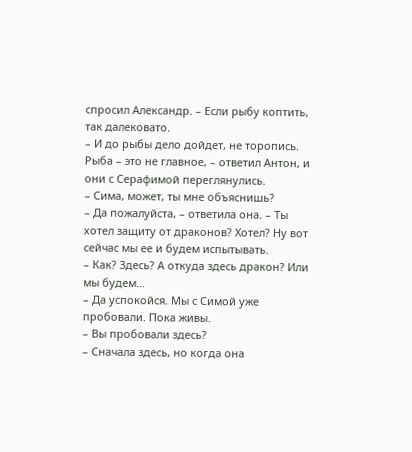спросил Александр. – Если рыбу коптить, так далековато.
– И до рыбы дело дойдет, не торопись. Рыба – это не главное, – ответил Антон, и они с Серафимой переглянулись.
– Сима, может, ты мне объяснишь?
– Да пожалуйста, – ответила она. – Ты хотел защиту от драконов? Хотел? Ну вот сейчас мы ее и будем испытывать.
– Как? Здесь? А откуда здесь дракон? Или мы будем…
– Да успокойся. Мы с Симой уже пробовали. Пока живы.
– Вы пробовали здесь?
– Сначала здесь, но когда она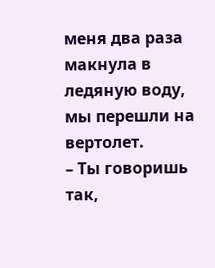меня два раза макнула в ледяную воду, мы перешли на вертолет.
– Ты говоришь так,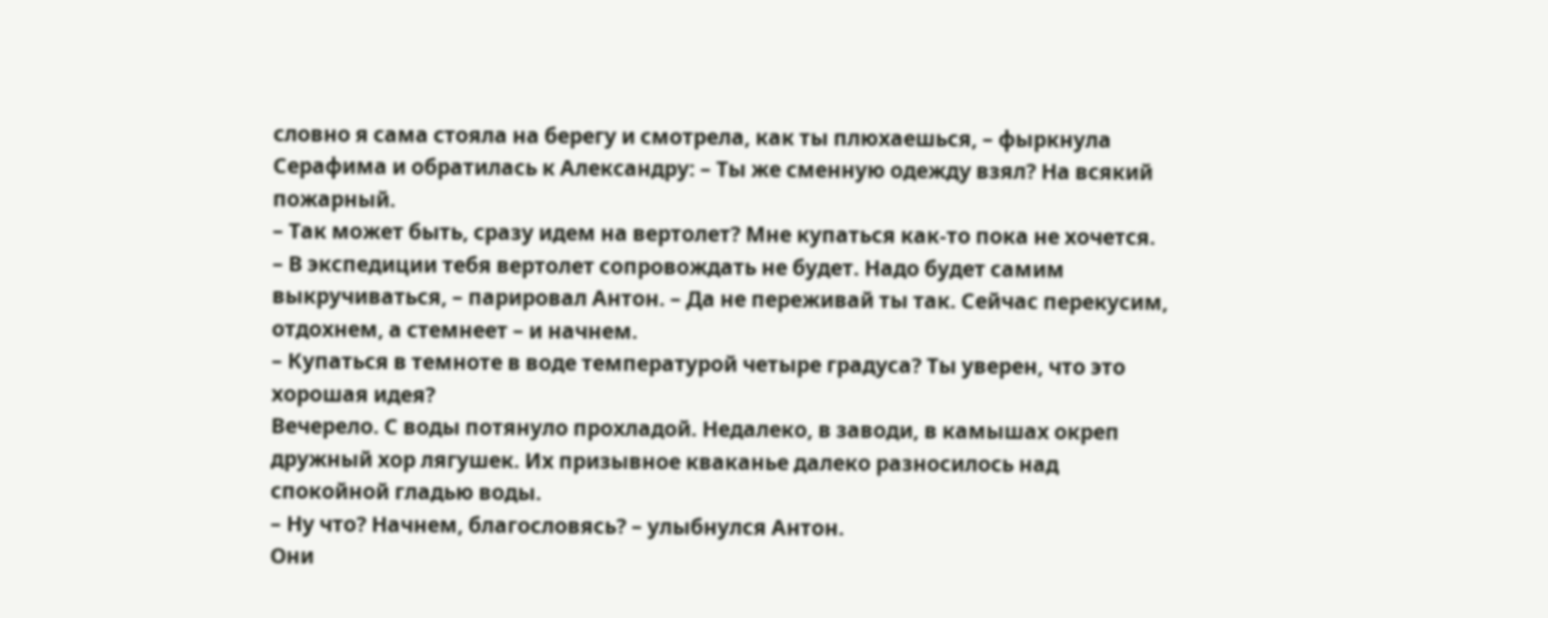словно я сама стояла на берегу и смотрела, как ты плюхаешься, – фыркнула Серафима и обратилась к Александру: – Ты же сменную одежду взял? На всякий пожарный.
– Так может быть, сразу идем на вертолет? Мне купаться как-то пока не хочется.
– В экспедиции тебя вертолет сопровождать не будет. Надо будет самим выкручиваться, – парировал Антон. – Да не переживай ты так. Сейчас перекусим, отдохнем, а стемнеет – и начнем.
– Купаться в темноте в воде температурой четыре градуса? Ты уверен, что это хорошая идея?
Вечерело. С воды потянуло прохладой. Недалеко, в заводи, в камышах окреп дружный хор лягушек. Их призывное кваканье далеко разносилось над спокойной гладью воды.
– Ну что? Начнем, благословясь? – улыбнулся Антон.
Они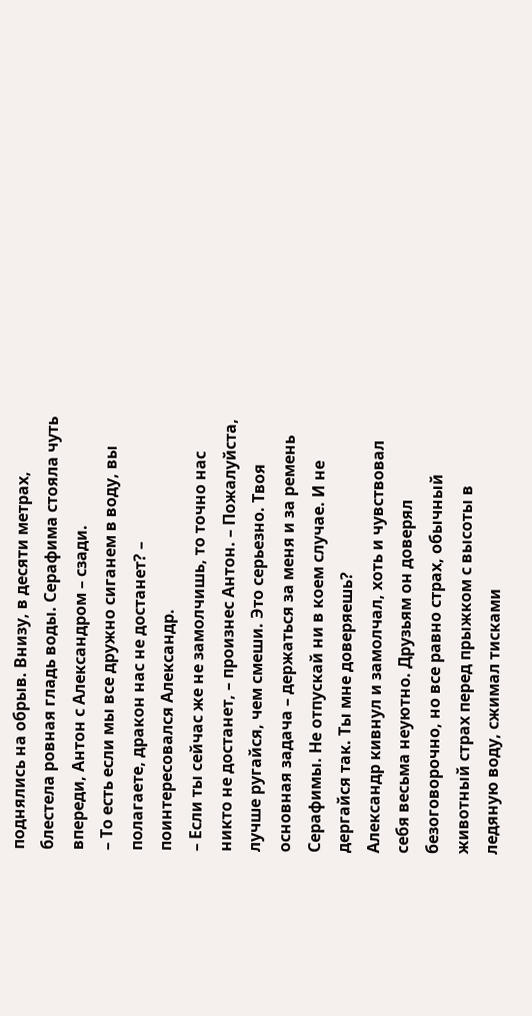поднялись на обрыв. Внизу, в десяти метрах, блестела ровная гладь воды. Серафима стояла чуть впереди, Антон с Александром – сзади.
– То есть если мы все дружно сиганем в воду, вы полагаете, дракон нас не достанет? – поинтересовался Александр.
– Если ты сейчас же не замолчишь, то точно нас никто не достанет, – произнес Антон. – Пожалуйста, лучше ругайся, чем смеши. Это серьезно. Твоя основная задача – держаться за меня и за ремень Серафимы. Не отпускай ни в коем случае. И не дергайся так. Ты мне доверяешь?
Александр кивнул и замолчал, хоть и чувствовал себя весьма неуютно. Друзьям он доверял безоговорочно, но все равно страх, обычный животный страх перед прыжком с высоты в ледяную воду, сжимал тисками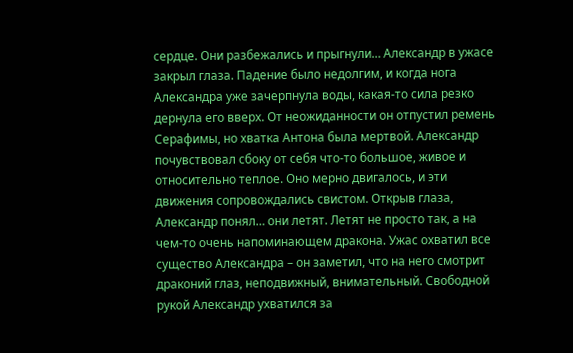сердце. Они разбежались и прыгнули… Александр в ужасе закрыл глаза. Падение было недолгим, и когда нога Александра уже зачерпнула воды, какая-то сила резко дернула его вверх. От неожиданности он отпустил ремень Серафимы, но хватка Антона была мертвой. Александр почувствовал сбоку от себя что-то большое, живое и относительно теплое. Оно мерно двигалось, и эти движения сопровождались свистом. Открыв глаза, Александр понял… они летят. Летят не просто так, а на чем-то очень напоминающем дракона. Ужас охватил все существо Александра – он заметил, что на него смотрит драконий глаз, неподвижный, внимательный. Свободной рукой Александр ухватился за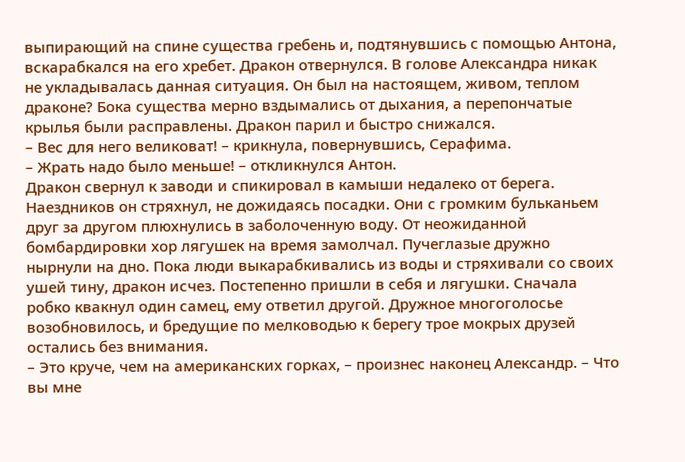выпирающий на спине существа гребень и, подтянувшись с помощью Антона, вскарабкался на его хребет. Дракон отвернулся. В голове Александра никак не укладывалась данная ситуация. Он был на настоящем, живом, теплом драконе? Бока существа мерно вздымались от дыхания, а перепончатые крылья были расправлены. Дракон парил и быстро снижался.
– Вес для него великоват! – крикнула, повернувшись, Серафима.
– Жрать надо было меньше! – откликнулся Антон.
Дракон свернул к заводи и спикировал в камыши недалеко от берега. Наездников он стряхнул, не дожидаясь посадки. Они с громким бульканьем друг за другом плюхнулись в заболоченную воду. От неожиданной бомбардировки хор лягушек на время замолчал. Пучеглазые дружно нырнули на дно. Пока люди выкарабкивались из воды и стряхивали со своих ушей тину, дракон исчез. Постепенно пришли в себя и лягушки. Сначала робко квакнул один самец, ему ответил другой. Дружное многоголосье возобновилось, и бредущие по мелководью к берегу трое мокрых друзей остались без внимания.
– Это круче, чем на американских горках, – произнес наконец Александр. – Что вы мне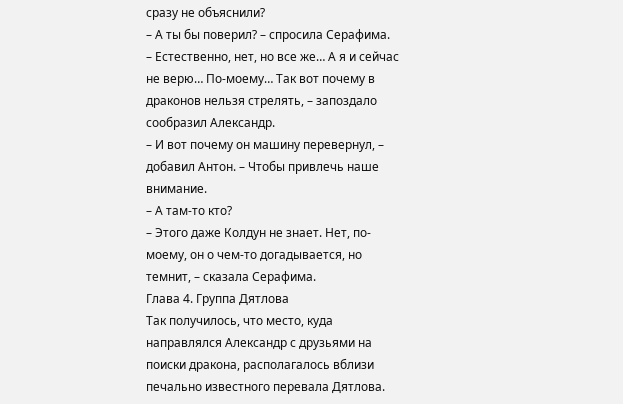сразу не объяснили?
– А ты бы поверил? – спросила Серафима.
– Естественно, нет, но все же… А я и сейчас не верю… По-моему… Так вот почему в драконов нельзя стрелять, – запоздало сообразил Александр.
– И вот почему он машину перевернул, – добавил Антон. – Чтобы привлечь наше внимание.
– А там-то кто?
– Этого даже Колдун не знает. Нет, по-моему, он о чем-то догадывается, но темнит, – сказала Серафима.
Глава 4. Группа Дятлова
Так получилось, что место, куда направлялся Александр с друзьями на поиски дракона, располагалось вблизи печально известного перевала Дятлова.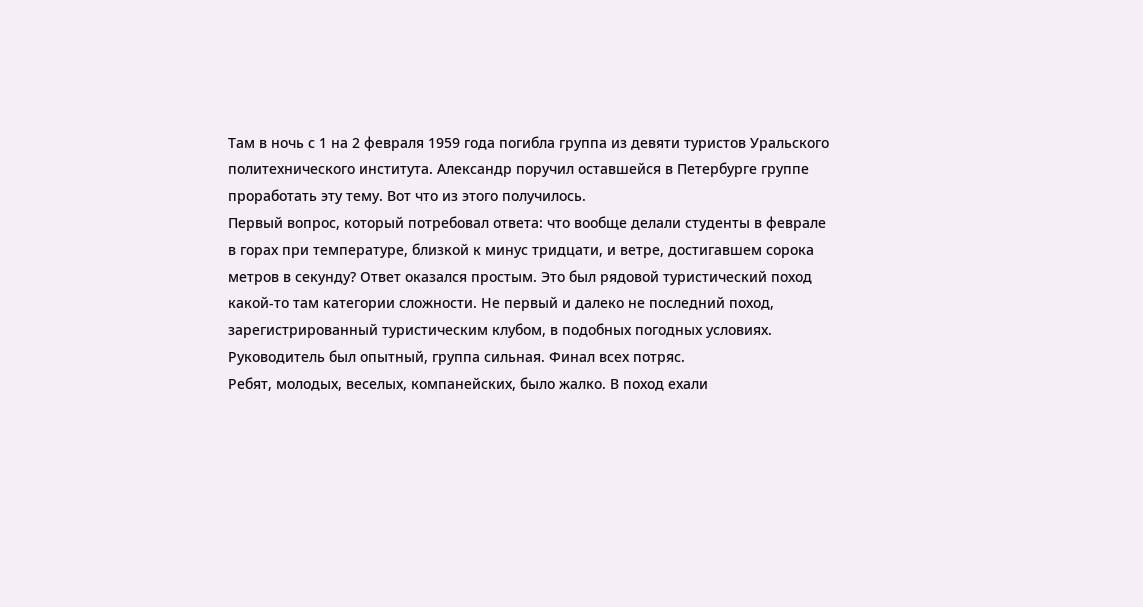Там в ночь с 1 на 2 февраля 1959 года погибла группа из девяти туристов Уральского политехнического института. Александр поручил оставшейся в Петербурге группе проработать эту тему. Вот что из этого получилось.
Первый вопрос, который потребовал ответа: что вообще делали студенты в феврале в горах при температуре, близкой к минус тридцати, и ветре, достигавшем сорока метров в секунду? Ответ оказался простым. Это был рядовой туристический поход какой-то там категории сложности. Не первый и далеко не последний поход, зарегистрированный туристическим клубом, в подобных погодных условиях. Руководитель был опытный, группа сильная. Финал всех потряс.
Ребят, молодых, веселых, компанейских, было жалко. В поход ехали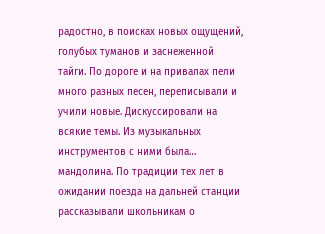радостно, в поисках новых ощущений, голубых туманов и заснеженной тайги. По дороге и на привалах пели много разных песен, переписывали и учили новые. Дискуссировали на всякие темы. Из музыкальных инструментов с ними была… мандолина. По традиции тех лет в ожидании поезда на дальней станции рассказывали школьникам о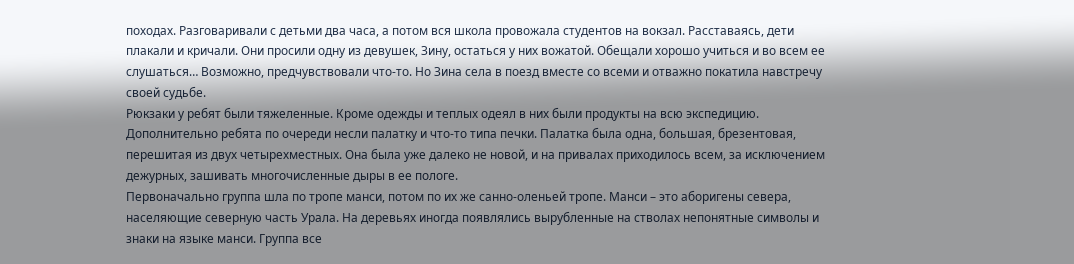походах. Разговаривали с детьми два часа, а потом вся школа провожала студентов на вокзал. Расставаясь, дети плакали и кричали. Они просили одну из девушек, Зину, остаться у них вожатой. Обещали хорошо учиться и во всем ее слушаться… Возможно, предчувствовали что-то. Но Зина села в поезд вместе со всеми и отважно покатила навстречу своей судьбе.
Рюкзаки у ребят были тяжеленные. Кроме одежды и теплых одеял в них были продукты на всю экспедицию. Дополнительно ребята по очереди несли палатку и что-то типа печки. Палатка была одна, большая, брезентовая, перешитая из двух четырехместных. Она была уже далеко не новой, и на привалах приходилось всем, за исключением дежурных, зашивать многочисленные дыры в ее пологе.
Первоначально группа шла по тропе манси, потом по их же санно-оленьей тропе. Манси – это аборигены севера, населяющие северную часть Урала. На деревьях иногда появлялись вырубленные на стволах непонятные символы и знаки на языке манси. Группа все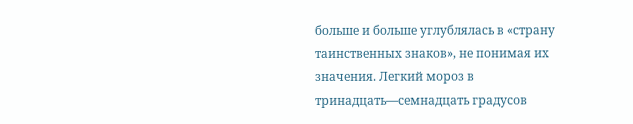больше и больше углублялась в «страну таинственных знаков», не понимая их значения. Легкий мороз в тринадцать—семнадцать градусов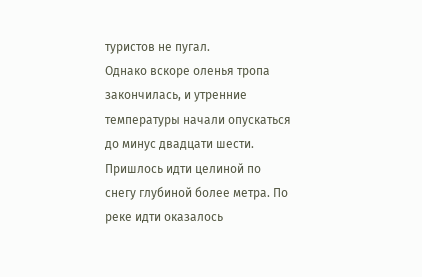туристов не пугал.
Однако вскоре оленья тропа закончилась, и утренние температуры начали опускаться до минус двадцати шести. Пришлось идти целиной по снегу глубиной более метра. По реке идти оказалось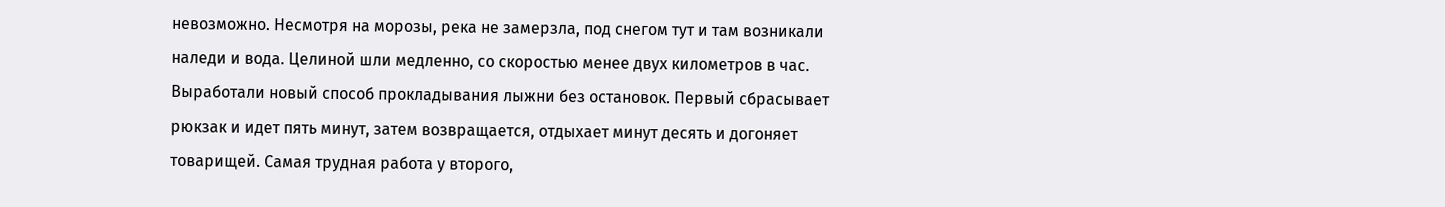невозможно. Несмотря на морозы, река не замерзла, под снегом тут и там возникали наледи и вода. Целиной шли медленно, со скоростью менее двух километров в час. Выработали новый способ прокладывания лыжни без остановок. Первый сбрасывает рюкзак и идет пять минут, затем возвращается, отдыхает минут десять и догоняет товарищей. Самая трудная работа у второго,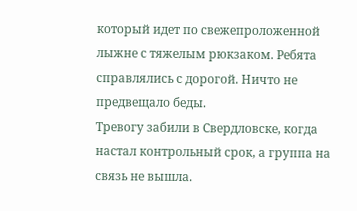который идет по свежепроложенной лыжне с тяжелым рюкзаком. Ребята справлялись с дорогой. Ничто не предвещало беды.
Тревогу забили в Свердловске, когда настал контрольный срок, а группа на связь не вышла.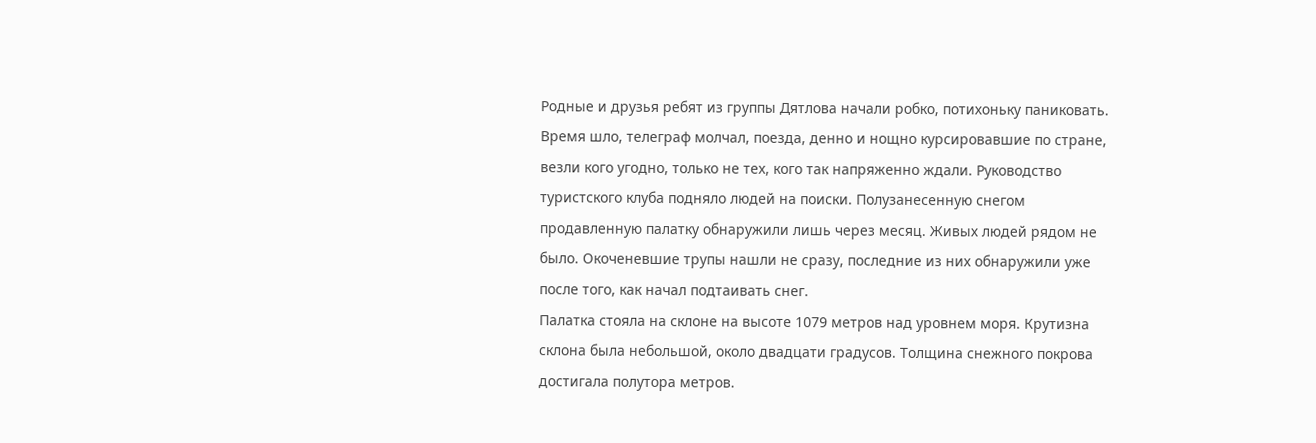Родные и друзья ребят из группы Дятлова начали робко, потихоньку паниковать. Время шло, телеграф молчал, поезда, денно и нощно курсировавшие по стране, везли кого угодно, только не тех, кого так напряженно ждали. Руководство туристского клуба подняло людей на поиски. Полузанесенную снегом продавленную палатку обнаружили лишь через месяц. Живых людей рядом не было. Окоченевшие трупы нашли не сразу, последние из них обнаружили уже после того, как начал подтаивать снег.
Палатка стояла на склоне на высоте 1079 метров над уровнем моря. Крутизна склона была небольшой, около двадцати градусов. Толщина снежного покрова достигала полутора метров.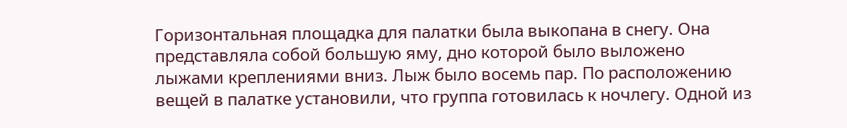Горизонтальная площадка для палатки была выкопана в снегу. Она представляла собой большую яму, дно которой было выложено лыжами креплениями вниз. Лыж было восемь пар. По расположению вещей в палатке установили, что группа готовилась к ночлегу. Одной из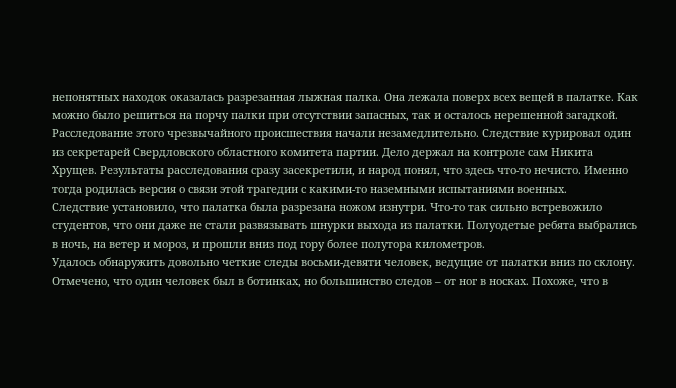непонятных находок оказалась разрезанная лыжная палка. Она лежала поверх всех вещей в палатке. Как можно было решиться на порчу палки при отсутствии запасных, так и осталось нерешенной загадкой.
Расследование этого чрезвычайного происшествия начали незамедлительно. Следствие курировал один из секретарей Свердловского областного комитета партии. Дело держал на контроле сам Никита Хрущев. Результаты расследования сразу засекретили, и народ понял, что здесь что-то нечисто. Именно тогда родилась версия о связи этой трагедии с какими-то наземными испытаниями военных.
Следствие установило, что палатка была разрезана ножом изнутри. Что-то так сильно встревожило студентов, что они даже не стали развязывать шнурки выхода из палатки. Полуодетые ребята выбрались в ночь, на ветер и мороз, и прошли вниз под гору более полутора километров.
Удалось обнаружить довольно четкие следы восьми-девяти человек, ведущие от палатки вниз по склону. Отмечено, что один человек был в ботинках, но большинство следов – от ног в носках. Похоже, что в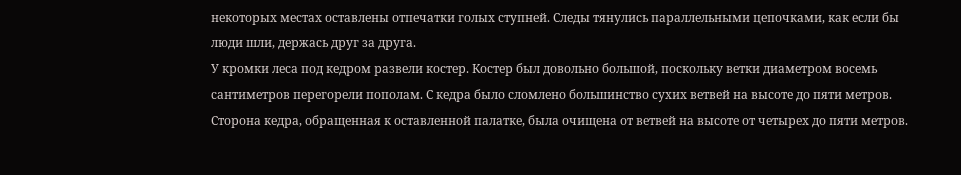некоторых местах оставлены отпечатки голых ступней. Следы тянулись параллельными цепочками, как если бы люди шли, держась друг за друга.
У кромки леса под кедром развели костер. Костер был довольно большой, поскольку ветки диаметром восемь сантиметров перегорели пополам. С кедра было сломлено большинство сухих ветвей на высоте до пяти метров. Сторона кедра, обращенная к оставленной палатке, была очищена от ветвей на высоте от четырех до пяти метров.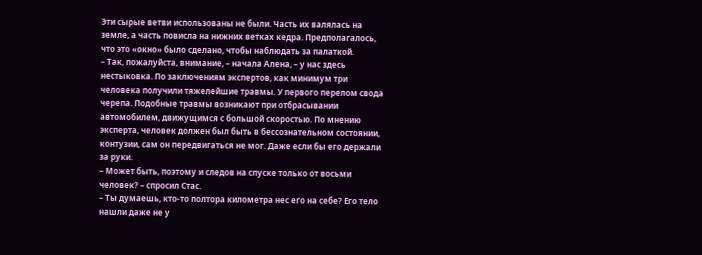Эти сырые ветви использованы не были. Часть их валялась на земле, а часть повисла на нижних ветках кедра. Предполагалось, что это «окно» было сделано, чтобы наблюдать за палаткой.
– Так, пожалуйста, внимание, – начала Алена, – у нас здесь нестыковка. По заключениям экспертов, как минимум три человека получили тяжелейшие травмы. У первого перелом свода черепа. Подобные травмы возникают при отбрасывании автомобилем, движущимся с большой скоростью. По мнению эксперта, человек должен был быть в бессознательном состоянии, контузии, сам он передвигаться не мог. Даже если бы его держали за руки.
– Может быть, поэтому и следов на спуске только от восьми человек? – спросил Стас.
– Ты думаешь, кто-то полтора километра нес его на себе? Его тело нашли даже не у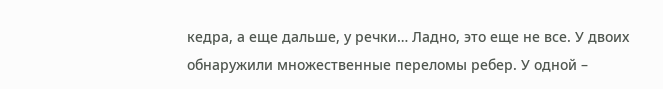кедра, а еще дальше, у речки… Ладно, это еще не все. У двоих обнаружили множественные переломы ребер. У одной –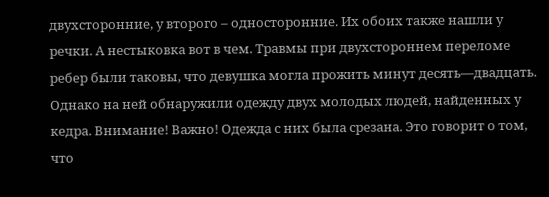двухсторонние, у второго – односторонние. Их обоих также нашли у речки. А нестыковка вот в чем. Травмы при двухстороннем переломе ребер были таковы, что девушка могла прожить минут десять—двадцать. Однако на ней обнаружили одежду двух молодых людей, найденных у кедра. Внимание! Важно! Одежда с них была срезана. Это говорит о том, что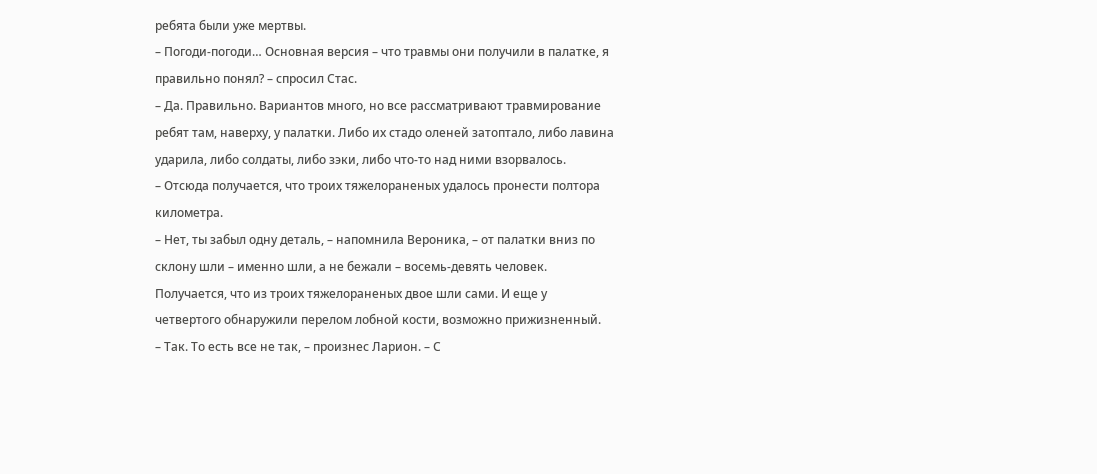ребята были уже мертвы.
– Погоди-погоди… Основная версия – что травмы они получили в палатке, я правильно понял? – спросил Стас.
– Да. Правильно. Вариантов много, но все рассматривают травмирование ребят там, наверху, у палатки. Либо их стадо оленей затоптало, либо лавина ударила, либо солдаты, либо зэки, либо что-то над ними взорвалось.
– Отсюда получается, что троих тяжелораненых удалось пронести полтора километра.
– Нет, ты забыл одну деталь, – напомнила Вероника, – от палатки вниз по склону шли – именно шли, а не бежали – восемь-девять человек. Получается, что из троих тяжелораненых двое шли сами. И еще у четвертого обнаружили перелом лобной кости, возможно прижизненный.
– Так. То есть все не так, – произнес Ларион. – С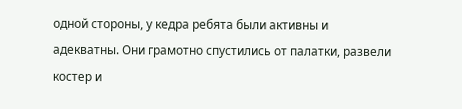одной стороны, у кедра ребята были активны и адекватны. Они грамотно спустились от палатки, развели костер и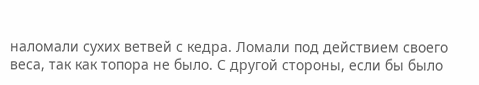наломали сухих ветвей с кедра. Ломали под действием своего веса, так как топора не было. С другой стороны, если бы было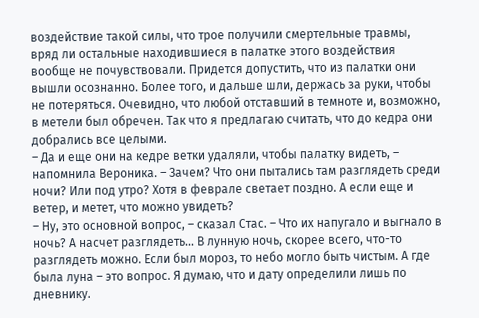воздействие такой силы, что трое получили смертельные травмы, вряд ли остальные находившиеся в палатке этого воздействия вообще не почувствовали. Придется допустить, что из палатки они вышли осознанно. Более того, и дальше шли, держась за руки, чтобы не потеряться. Очевидно, что любой отставший в темноте и, возможно, в метели был обречен. Так что я предлагаю считать, что до кедра они добрались все целыми.
– Да и еще они на кедре ветки удаляли, чтобы палатку видеть, – напомнила Вероника. – Зачем? Что они пытались там разглядеть среди ночи? Или под утро? Хотя в феврале светает поздно. А если еще и ветер, и метет, что можно увидеть?
– Ну, это основной вопрос, – сказал Стас. – Что их напугало и выгнало в ночь? А насчет разглядеть… В лунную ночь, скорее всего, что-то разглядеть можно. Если был мороз, то небо могло быть чистым. А где была луна – это вопрос. Я думаю, что и дату определили лишь по дневнику.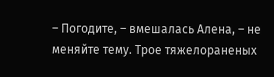– Погодите, – вмешалась Алена, – не меняйте тему. Трое тяжелораненых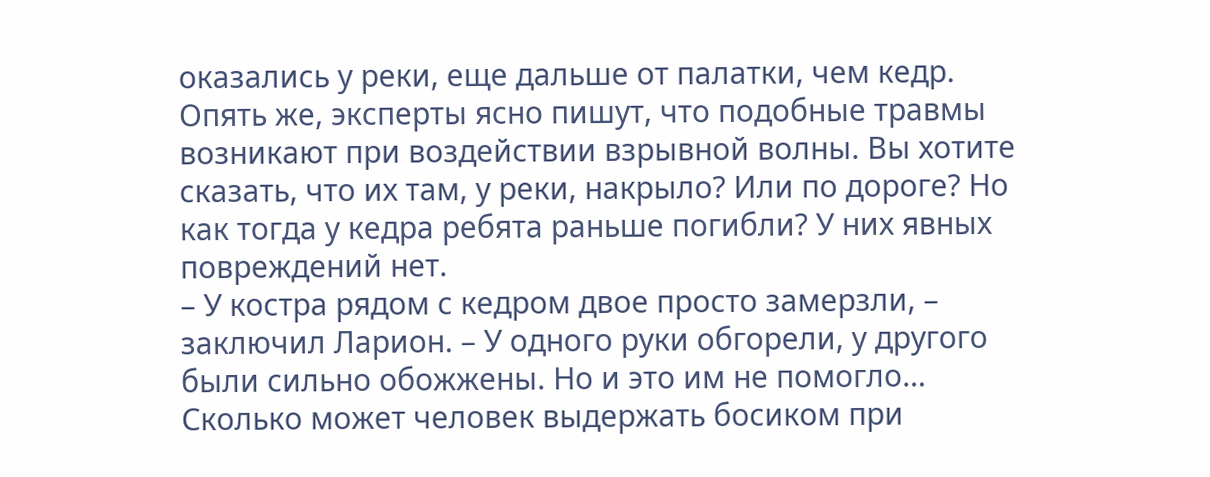оказались у реки, еще дальше от палатки, чем кедр. Опять же, эксперты ясно пишут, что подобные травмы возникают при воздействии взрывной волны. Вы хотите сказать, что их там, у реки, накрыло? Или по дороге? Но как тогда у кедра ребята раньше погибли? У них явных повреждений нет.
– У костра рядом с кедром двое просто замерзли, – заключил Ларион. – У одного руки обгорели, у другого были сильно обожжены. Но и это им не помогло… Сколько может человек выдержать босиком при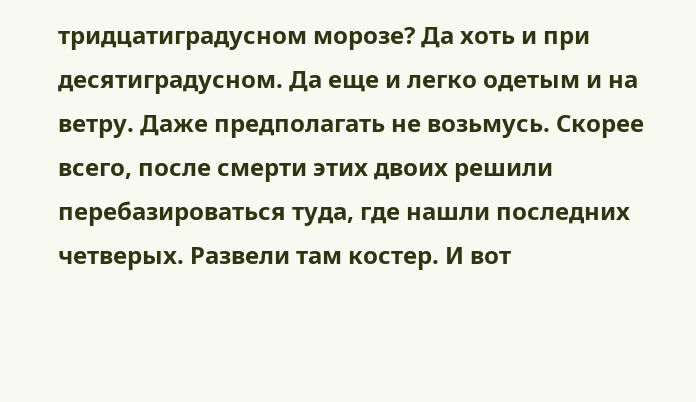тридцатиградусном морозе? Да хоть и при десятиградусном. Да еще и легко одетым и на ветру. Даже предполагать не возьмусь. Скорее всего, после смерти этих двоих решили перебазироваться туда, где нашли последних четверых. Развели там костер. И вот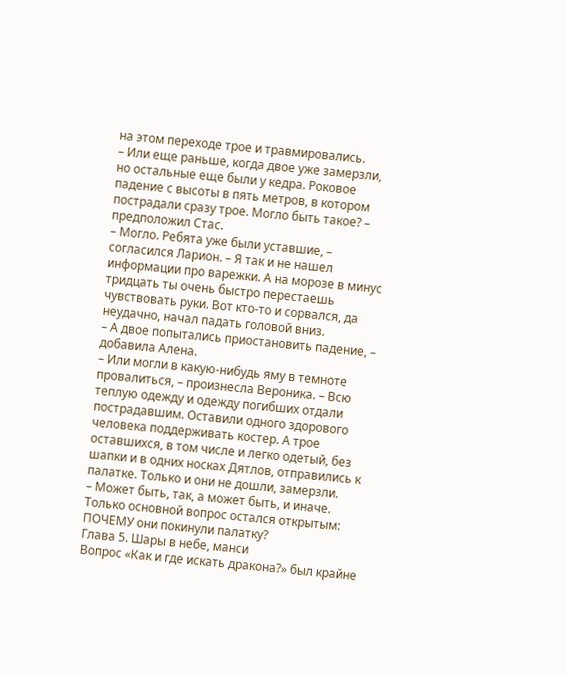на этом переходе трое и травмировались.
– Или еще раньше, когда двое уже замерзли, но остальные еще были у кедра. Роковое падение с высоты в пять метров, в котором пострадали сразу трое. Могло быть такое? – предположил Стас.
– Могло. Ребята уже были уставшие, – согласился Ларион. – Я так и не нашел информации про варежки. А на морозе в минус тридцать ты очень быстро перестаешь чувствовать руки. Вот кто-то и сорвался, да неудачно, начал падать головой вниз.
– А двое попытались приостановить падение, – добавила Алена.
– Или могли в какую-нибудь яму в темноте провалиться, – произнесла Вероника. – Всю теплую одежду и одежду погибших отдали пострадавшим. Оставили одного здорового человека поддерживать костер. А трое оставшихся, в том числе и легко одетый, без шапки и в одних носках Дятлов, отправились к палатке. Только и они не дошли, замерзли.
– Может быть, так, а может быть, и иначе. Только основной вопрос остался открытым: ПОЧЕМУ они покинули палатку?
Глава 5. Шары в небе, манси
Вопрос «Как и где искать дракона?» был крайне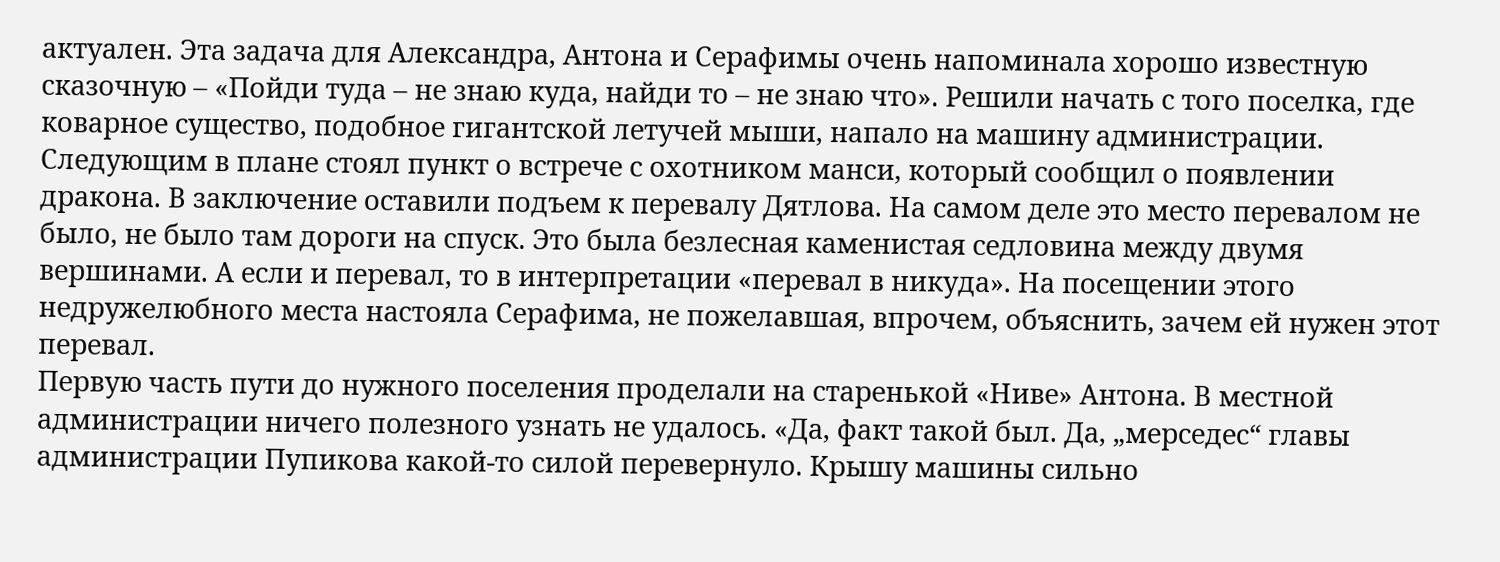актуален. Эта задача для Александра, Антона и Серафимы очень напоминала хорошо известную сказочную – «Пойди туда – не знаю куда, найди то – не знаю что». Решили начать с того поселка, где коварное существо, подобное гигантской летучей мыши, напало на машину администрации. Следующим в плане стоял пункт о встрече с охотником манси, который сообщил о появлении дракона. В заключение оставили подъем к перевалу Дятлова. На самом деле это место перевалом не было, не было там дороги на спуск. Это была безлесная каменистая седловина между двумя вершинами. А если и перевал, то в интерпретации «перевал в никуда». На посещении этого недружелюбного места настояла Серафима, не пожелавшая, впрочем, объяснить, зачем ей нужен этот перевал.
Первую часть пути до нужного поселения проделали на старенькой «Ниве» Антона. В местной администрации ничего полезного узнать не удалось. «Да, факт такой был. Да, „мерседес“ главы администрации Пупикова какой-то силой перевернуло. Крышу машины сильно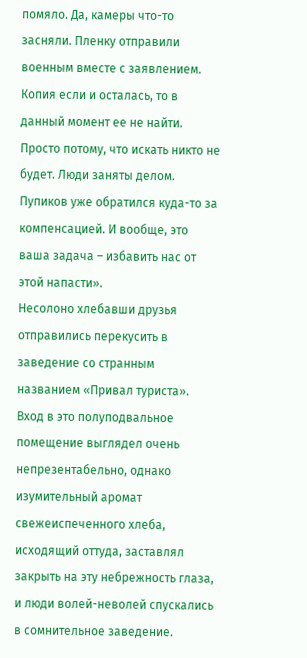помяло. Да, камеры что-то засняли. Пленку отправили военным вместе с заявлением. Копия если и осталась, то в данный момент ее не найти. Просто потому, что искать никто не будет. Люди заняты делом. Пупиков уже обратился куда-то за компенсацией. И вообще, это ваша задача – избавить нас от этой напасти».
Несолоно хлебавши друзья отправились перекусить в заведение со странным названием «Привал туриста». Вход в это полуподвальное помещение выглядел очень непрезентабельно, однако изумительный аромат свежеиспеченного хлеба, исходящий оттуда, заставлял закрыть на эту небрежность глаза, и люди волей-неволей спускались в сомнительное заведение.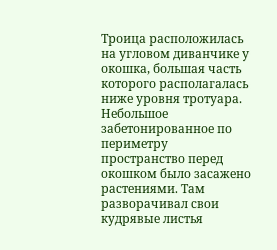Троица расположилась на угловом диванчике у окошка, большая часть которого располагалась ниже уровня тротуара. Небольшое забетонированное по периметру пространство перед окошком было засажено растениями. Там разворачивал свои кудрявые листья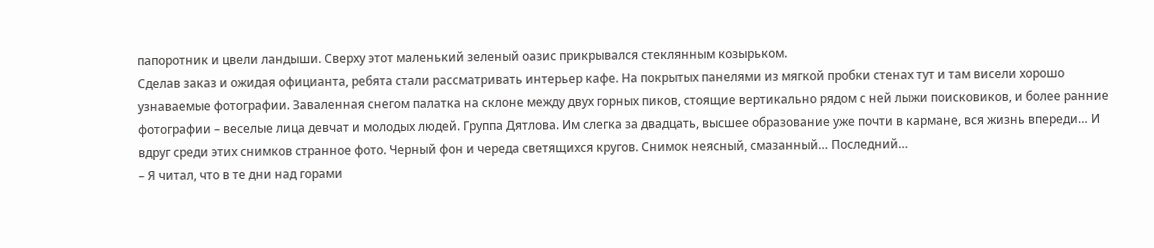папоротник и цвели ландыши. Сверху этот маленький зеленый оазис прикрывался стеклянным козырьком.
Сделав заказ и ожидая официанта, ребята стали рассматривать интерьер кафе. На покрытых панелями из мягкой пробки стенах тут и там висели хорошо узнаваемые фотографии. Заваленная снегом палатка на склоне между двух горных пиков, стоящие вертикально рядом с ней лыжи поисковиков, и более ранние фотографии – веселые лица девчат и молодых людей. Группа Дятлова. Им слегка за двадцать, высшее образование уже почти в кармане, вся жизнь впереди… И вдруг среди этих снимков странное фото. Черный фон и череда светящихся кругов. Снимок неясный, смазанный… Последний…
– Я читал, что в те дни над горами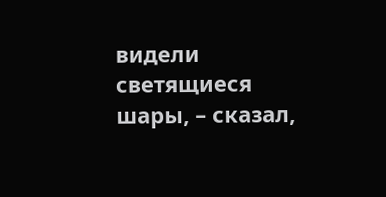видели светящиеся шары, – сказал,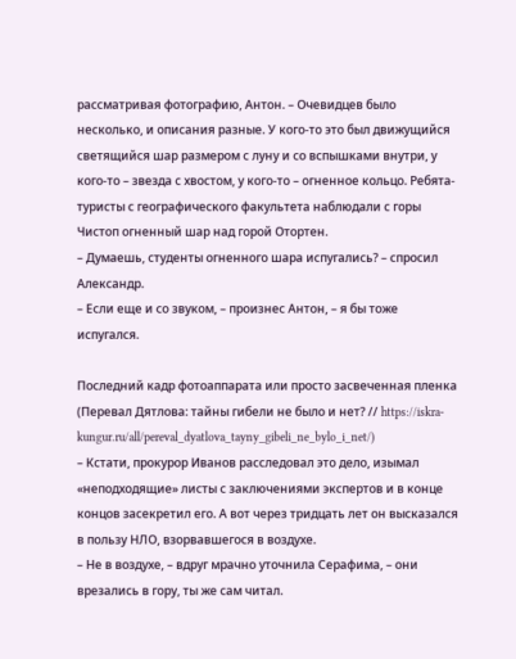рассматривая фотографию, Антон. – Очевидцев было несколько, и описания разные. У кого-то это был движущийся светящийся шар размером с луну и со вспышками внутри, у кого-то – звезда с хвостом, у кого-то – огненное кольцо. Ребята-туристы с географического факультета наблюдали с горы Чистоп огненный шар над горой Отортен.
– Думаешь, студенты огненного шара испугались? – спросил Александр.
– Если еще и со звуком, – произнес Антон, – я бы тоже испугался.

Последний кадр фотоаппарата или просто засвеченная пленка (Перевал Дятлова: тайны гибели не было и нет? // https://iskra-kungur.ru/all/pereval_dyatlova_tayny_gibeli_ne_bylo_i_net/)
– Кстати, прокурор Иванов расследовал это дело, изымал «неподходящие» листы с заключениями экспертов и в конце концов засекретил его. А вот через тридцать лет он высказался в пользу НЛО, взорвавшегося в воздухе.
– Не в воздухе, – вдруг мрачно уточнила Серафима, – они врезались в гору, ты же сам читал.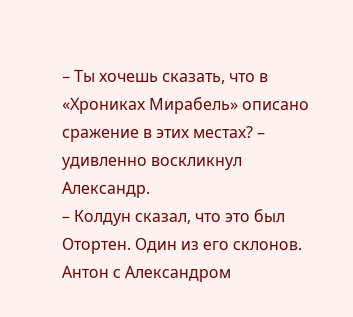– Ты хочешь сказать, что в «Хрониках Мирабель» описано сражение в этих местах? – удивленно воскликнул Александр.
– Колдун сказал, что это был Отортен. Один из его склонов.
Антон с Александром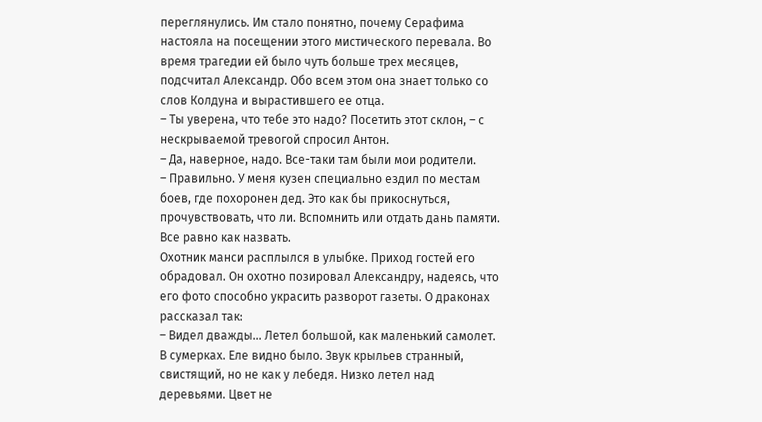переглянулись. Им стало понятно, почему Серафима настояла на посещении этого мистического перевала. Во время трагедии ей было чуть больше трех месяцев, подсчитал Александр. Обо всем этом она знает только со слов Колдуна и вырастившего ее отца.
– Ты уверена, что тебе это надо? Посетить этот склон, – с нескрываемой тревогой спросил Антон.
– Да, наверное, надо. Все-таки там были мои родители.
– Правильно. У меня кузен специально ездил по местам боев, где похоронен дед. Это как бы прикоснуться, прочувствовать, что ли. Вспомнить или отдать дань памяти. Все равно как назвать.
Охотник манси расплылся в улыбке. Приход гостей его обрадовал. Он охотно позировал Александру, надеясь, что его фото способно украсить разворот газеты. О драконах рассказал так:
– Видел дважды… Летел большой, как маленький самолет. В сумерках. Еле видно было. Звук крыльев странный, свистящий, но не как у лебедя. Низко летел над деревьями. Цвет не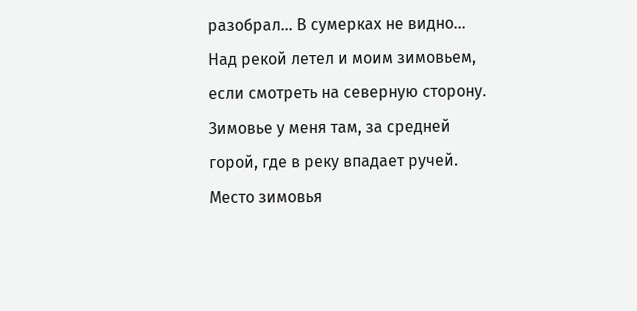разобрал… В сумерках не видно… Над рекой летел и моим зимовьем, если смотреть на северную сторону. Зимовье у меня там, за средней горой, где в реку впадает ручей.
Место зимовья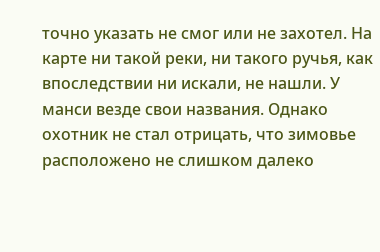точно указать не смог или не захотел. На карте ни такой реки, ни такого ручья, как впоследствии ни искали, не нашли. У манси везде свои названия. Однако охотник не стал отрицать, что зимовье расположено не слишком далеко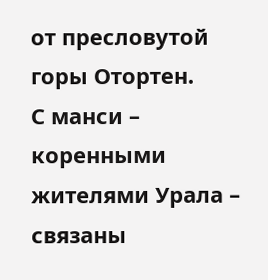от пресловутой горы Отортен.
С манси – коренными жителями Урала – связаны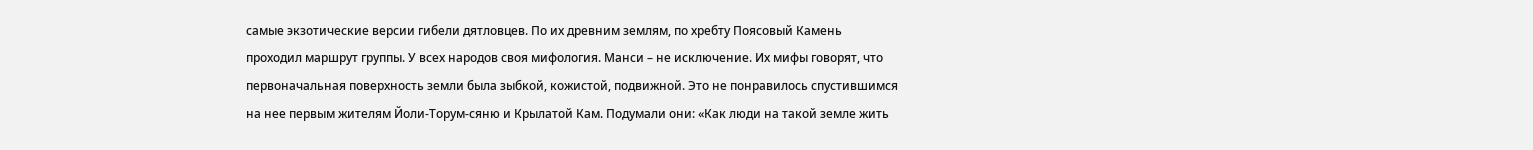самые экзотические версии гибели дятловцев. По их древним землям, по хребту Поясовый Камень проходил маршрут группы. У всех народов своя мифология. Манси – не исключение. Их мифы говорят, что первоначальная поверхность земли была зыбкой, кожистой, подвижной. Это не понравилось спустившимся на нее первым жителям Йоли-Торум-сяню и Крылатой Кам. Подумали они: «Как люди на такой земле жить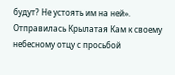будут? Не устоять им на ней». Отправилась Крылатая Кам к своему небесному отцу с просьбой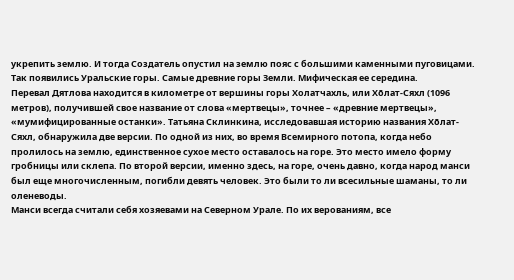укрепить землю. И тогда Создатель опустил на землю пояс с большими каменными пуговицами. Так появились Уральские горы. Самые древние горы Земли. Мифическая ее середина.
Перевал Дятлова находится в километре от вершины горы Холатчахль, или Хōлат-Сяхл (1096 метров), получившей свое название от слова «мертвецы», точнее – «древние мертвецы», «мумифицированные останки». Татьяна Склинкина, исследовавшая историю названия Хōлат-Сяхл, обнаружила две версии. По одной из них, во время Всемирного потопа, когда небо пролилось на землю, единственное сухое место оставалось на горе. Это место имело форму гробницы или склепа. По второй версии, именно здесь, на горе, очень давно, когда народ манси был еще многочисленным, погибли девять человек. Это были то ли всесильные шаманы, то ли оленеводы.
Манси всегда считали себя хозяевами на Северном Урале. По их верованиям, все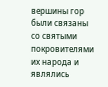вершины гор были связаны со святыми покровителями их народа и являлись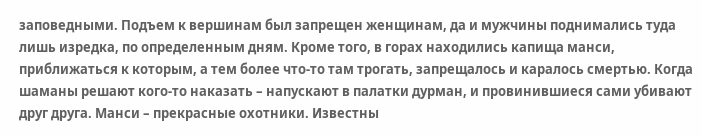заповедными. Подъем к вершинам был запрещен женщинам, да и мужчины поднимались туда лишь изредка, по определенным дням. Кроме того, в горах находились капища манси, приближаться к которым, а тем более что-то там трогать, запрещалось и каралось смертью. Когда шаманы решают кого-то наказать – напускают в палатки дурман, и провинившиеся сами убивают друг друга. Манси – прекрасные охотники. Известны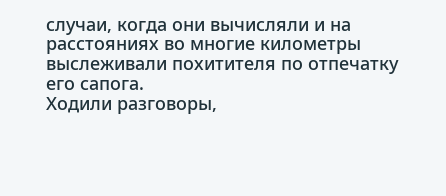случаи, когда они вычисляли и на расстояниях во многие километры выслеживали похитителя по отпечатку его сапога.
Ходили разговоры,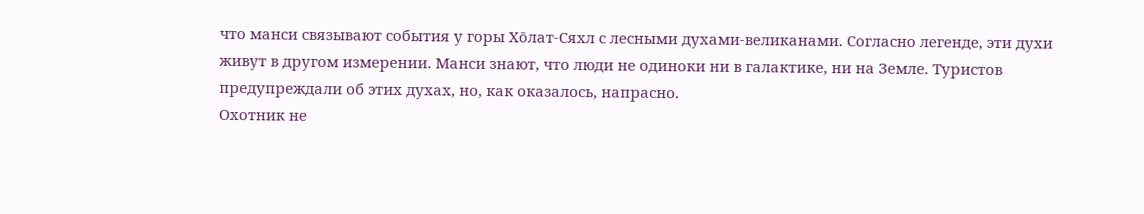что манси связывают события у горы Хōлат-Сяхл с лесными духами-великанами. Согласно легенде, эти духи живут в другом измерении. Манси знают, что люди не одиноки ни в галактике, ни на Земле. Туристов предупреждали об этих духах, но, как оказалось, напрасно.
Охотник не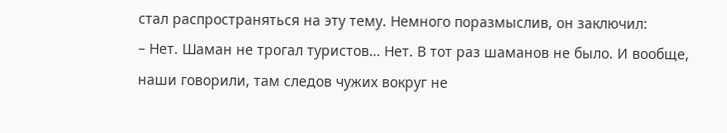стал распространяться на эту тему. Немного поразмыслив, он заключил:
– Нет. Шаман не трогал туристов… Нет. В тот раз шаманов не было. И вообще, наши говорили, там следов чужих вокруг не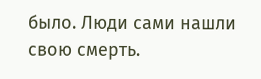было. Люди сами нашли свою смерть.